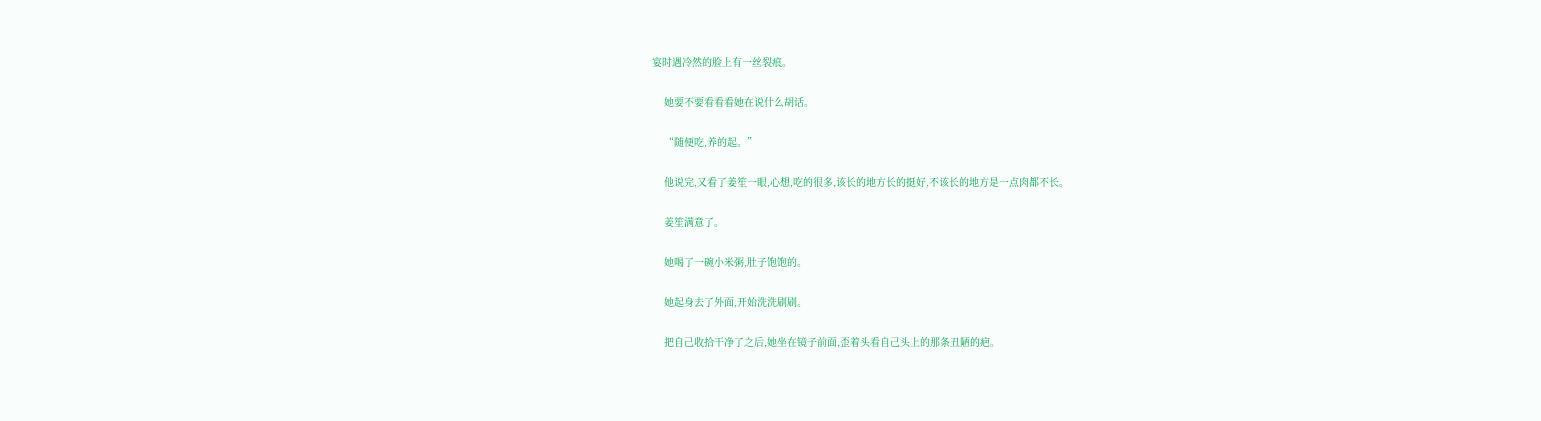宴时遇冷然的脸上有一丝裂痕。

    她要不要看看看她在说什么胡话。

    “随便吃,养的起。”

    他说完,又看了姜笙一眼,心想,吃的很多,该长的地方长的挺好,不该长的地方是一点肉都不长。

    姜笙满意了。

    她喝了一碗小米粥,肚子饱饱的。

    她起身去了外面,开始洗洗刷刷。

    把自己收拾干净了之后,她坐在镜子前面,歪着头看自己头上的那条丑陋的疤。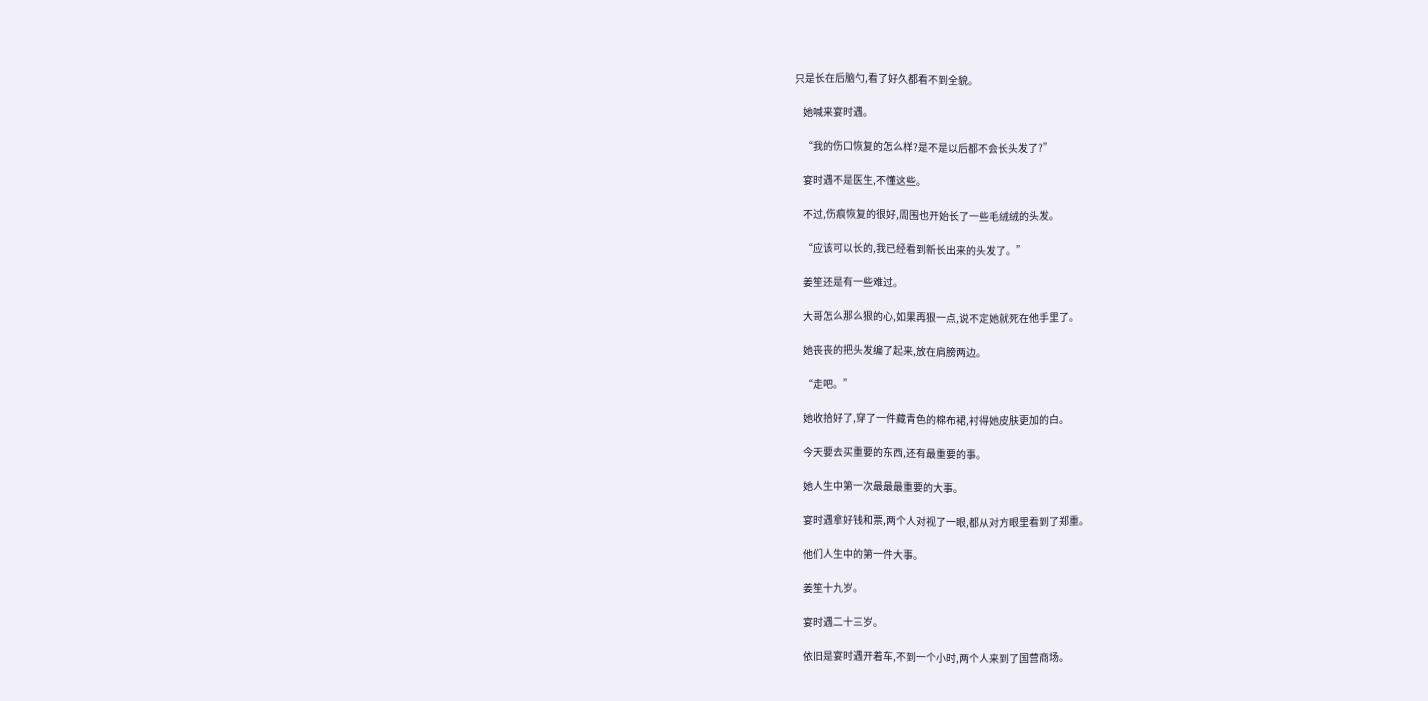只是长在后脑勺,看了好久都看不到全貌。

    她喊来宴时遇。

    “我的伤口恢复的怎么样?是不是以后都不会长头发了?”

    宴时遇不是医生,不懂这些。

    不过,伤痕恢复的很好,周围也开始长了一些毛绒绒的头发。

    “应该可以长的,我已经看到新长出来的头发了。”

    姜笙还是有一些难过。

    大哥怎么那么狠的心,如果再狠一点,说不定她就死在他手里了。

    她丧丧的把头发编了起来,放在肩膀两边。

    “走吧。”

    她收拾好了,穿了一件藏青色的棉布裙,衬得她皮肤更加的白。

    今天要去买重要的东西,还有最重要的事。

    她人生中第一次最最最重要的大事。

    宴时遇拿好钱和票,两个人对视了一眼,都从对方眼里看到了郑重。

    他们人生中的第一件大事。

    姜笙十九岁。

    宴时遇二十三岁。

    依旧是宴时遇开着车,不到一个小时,两个人来到了国营商场。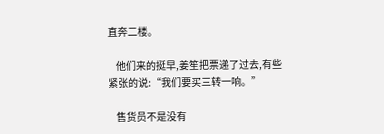直奔二楼。

    他们来的挺早,姜笙把票递了过去,有些紧张的说:“我们要买三转一响。”

    售货员不是没有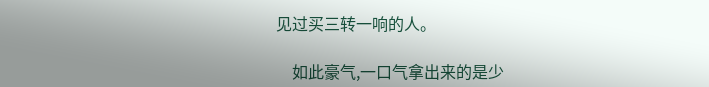见过买三转一响的人。

    如此豪气,一口气拿出来的是少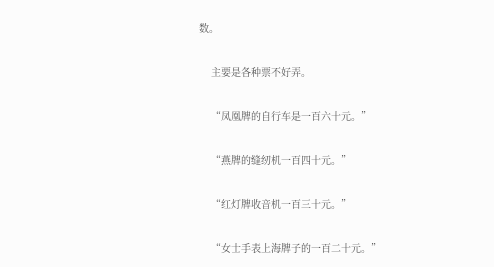数。

    主要是各种票不好弄。

    “凤凰牌的自行车是一百六十元。”

    “燕牌的缝纫机一百四十元。”

    “红灯牌收音机一百三十元。”

    “女士手表上海牌子的一百二十元。”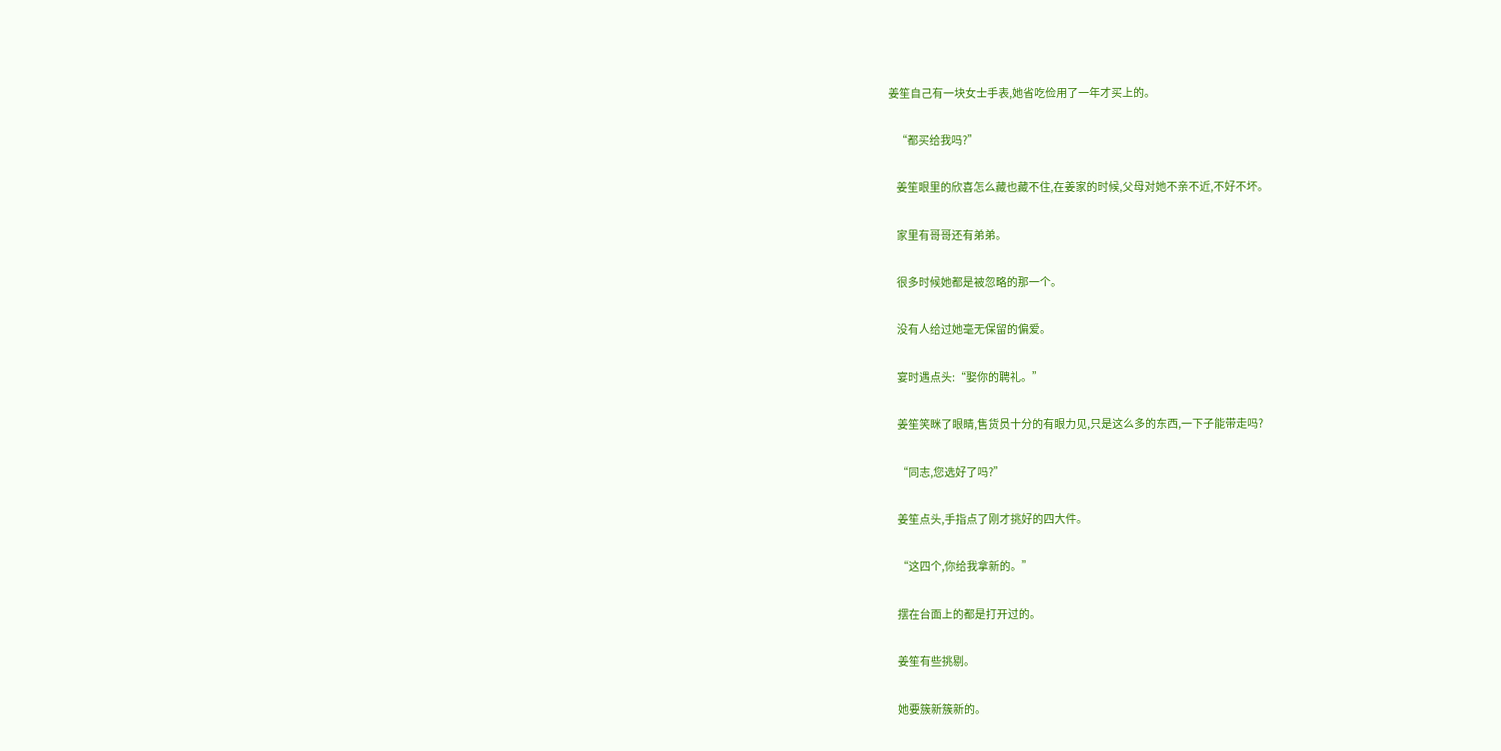姜笙自己有一块女士手表,她省吃俭用了一年才买上的。

    “都买给我吗?”

    姜笙眼里的欣喜怎么藏也藏不住,在姜家的时候,父母对她不亲不近,不好不坏。

    家里有哥哥还有弟弟。

    很多时候她都是被忽略的那一个。

    没有人给过她毫无保留的偏爱。

    宴时遇点头:“娶你的聘礼。”

    姜笙笑眯了眼睛,售货员十分的有眼力见,只是这么多的东西,一下子能带走吗?

    “同志,您选好了吗?”

    姜笙点头,手指点了刚才挑好的四大件。

    “这四个,你给我拿新的。”

    摆在台面上的都是打开过的。

    姜笙有些挑剔。

    她要簇新簇新的。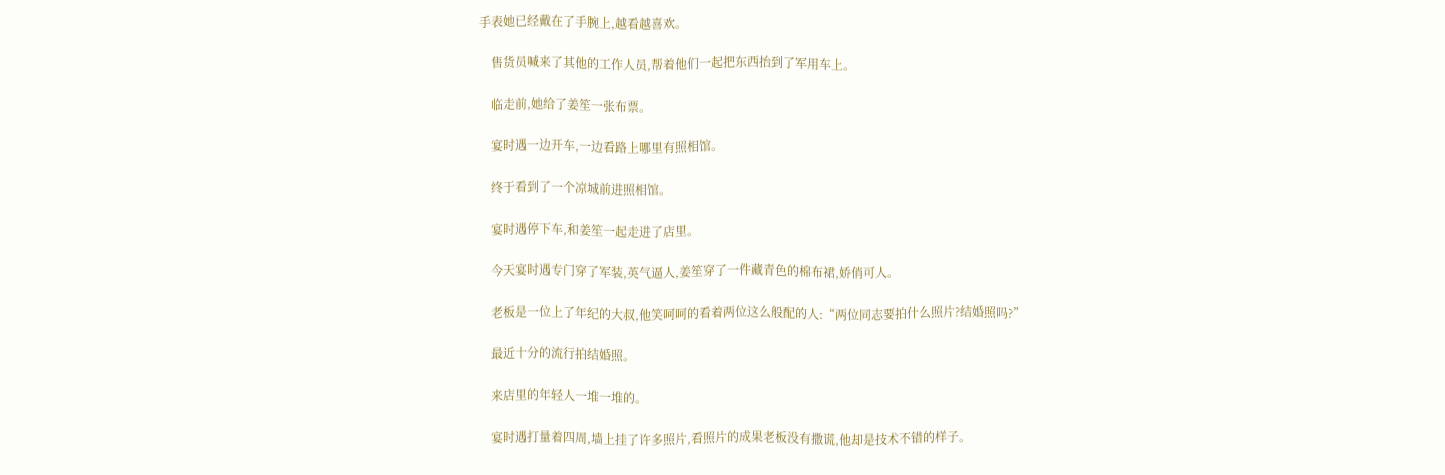手表她已经戴在了手腕上,越看越喜欢。

    售货员喊来了其他的工作人员,帮着他们一起把东西抬到了军用车上。

    临走前,她给了姜笙一张布票。

    宴时遇一边开车,一边看路上哪里有照相馆。

    终于看到了一个凉城前进照相馆。

    宴时遇停下车,和姜笙一起走进了店里。

    今天宴时遇专门穿了军装,英气逼人,姜笙穿了一件藏青色的棉布裙,娇俏可人。

    老板是一位上了年纪的大叔,他笑呵呵的看着两位这么般配的人:“两位同志要拍什么照片?结婚照吗?”

    最近十分的流行拍结婚照。

    来店里的年轻人一堆一堆的。

    宴时遇打量着四周,墙上挂了许多照片,看照片的成果老板没有撒谎,他却是技术不错的样子。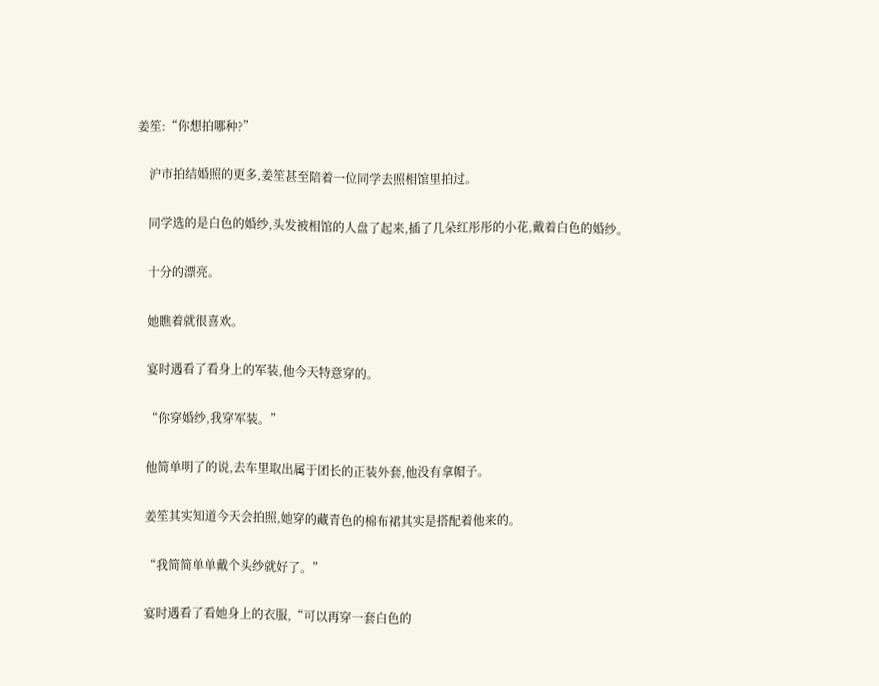姜笙:“你想拍哪种?”

    沪市拍结婚照的更多,姜笙甚至陪着一位同学去照相馆里拍过。

    同学选的是白色的婚纱,头发被相馆的人盘了起来,插了几朵红彤彤的小花,戴着白色的婚纱。

    十分的漂亮。

    她瞧着就很喜欢。

    宴时遇看了看身上的军装,他今天特意穿的。

    “你穿婚纱,我穿军装。”

    他简单明了的说,去车里取出属于团长的正装外套,他没有拿帽子。

    姜笙其实知道今天会拍照,她穿的藏青色的棉布裙其实是搭配着他来的。

    “我简简单单戴个头纱就好了。”

    宴时遇看了看她身上的衣服,“可以再穿一套白色的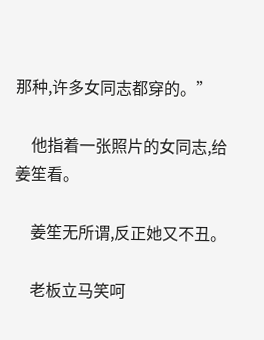那种,许多女同志都穿的。”

    他指着一张照片的女同志,给姜笙看。

    姜笙无所谓,反正她又不丑。

    老板立马笑呵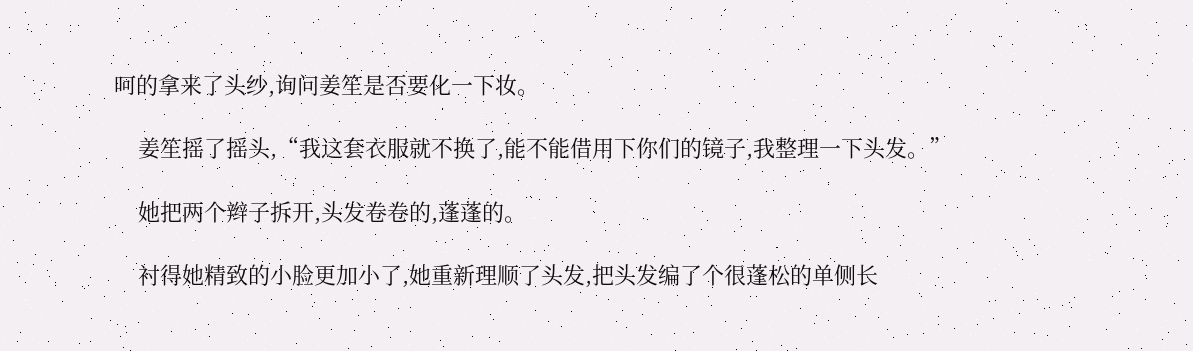呵的拿来了头纱,询问姜笙是否要化一下妆。

    姜笙摇了摇头,“我这套衣服就不换了,能不能借用下你们的镜子,我整理一下头发。”

    她把两个辫子拆开,头发卷卷的,蓬蓬的。

    衬得她精致的小脸更加小了,她重新理顺了头发,把头发编了个很蓬松的单侧长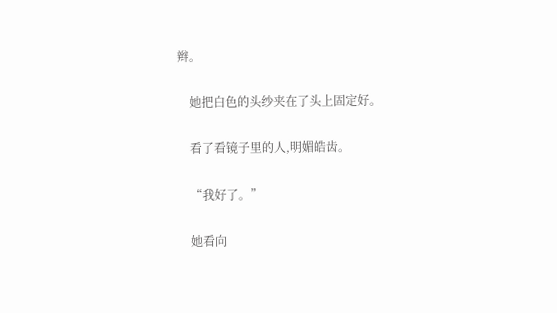辫。

    她把白色的头纱夹在了头上固定好。

    看了看镜子里的人,明媚皓齿。

    “我好了。”

    她看向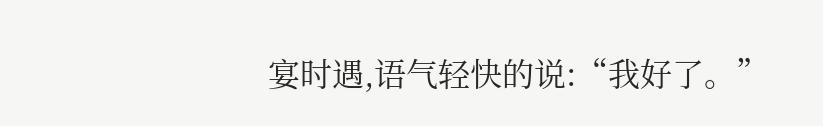宴时遇,语气轻快的说:“我好了。”